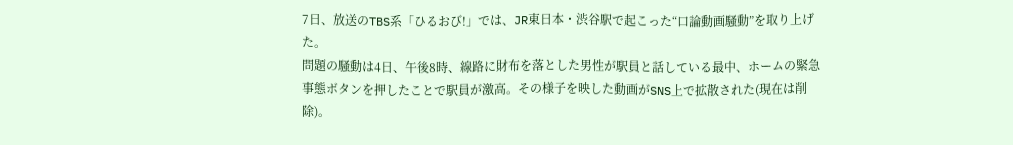7日、放送のTBS系「ひるおび!」では、JR東日本・渋谷駅で起こった“口論動画騒動”を取り上げた。
問題の騒動は4日、午後8時、線路に財布を落とした男性が駅員と話している最中、ホームの緊急事態ボタンを押したことで駅員が激高。その様子を映した動画がSNS上で拡散された(現在は削除)。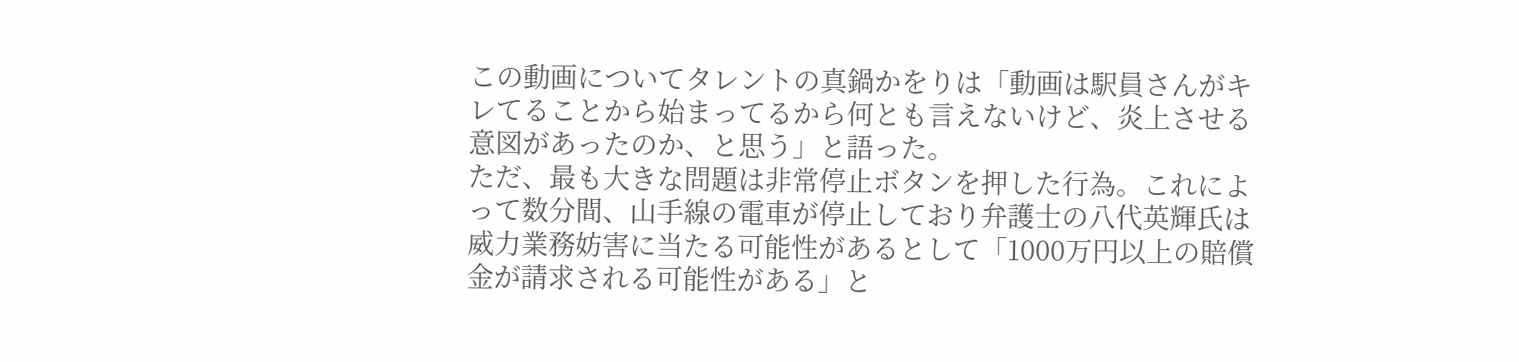この動画についてタレントの真鍋かをりは「動画は駅員さんがキレてることから始まってるから何とも言えないけど、炎上させる意図があったのか、と思う」と語った。
ただ、最も大きな問題は非常停止ボタンを押した行為。これによって数分間、山手線の電車が停止しており弁護士の八代英輝氏は威力業務妨害に当たる可能性があるとして「1000万円以上の賠償金が請求される可能性がある」と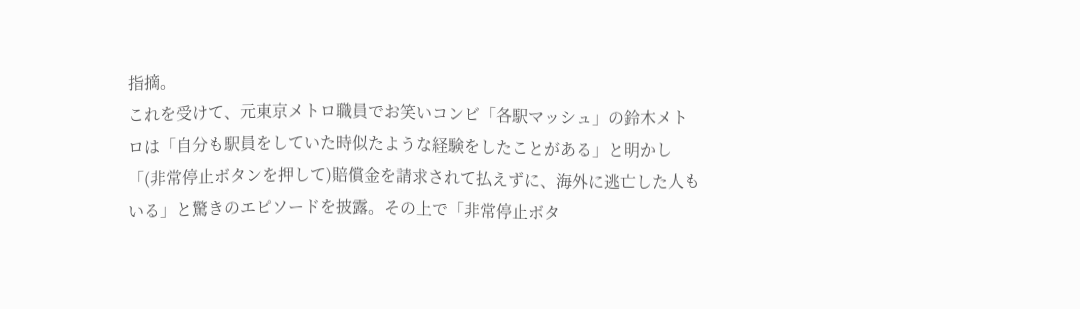指摘。
これを受けて、元東京メトロ職員でお笑いコンビ「各駅マッシュ」の鈴木メトロは「自分も駅員をしていた時似たような経験をしたことがある」と明かし「(非常停止ボタンを押して)賠償金を請求されて払えずに、海外に逃亡した人もいる」と驚きのエピソードを披露。その上で「非常停止ボタ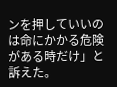ンを押していいのは命にかかる危険がある時だけ」と訴えた。